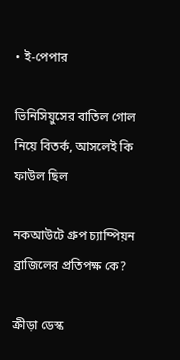• ই-পেপার

ভিনিসিয়ুসের বাতিল গোল নিয়ে বিতর্ক, আসলেই কি ফাউল ছিল

নকআউটে গ্রুপ চ্যাম্পিয়ন ব্রাজিলের প্রতিপক্ষ কে?

ক্রীড়া ডেস্ক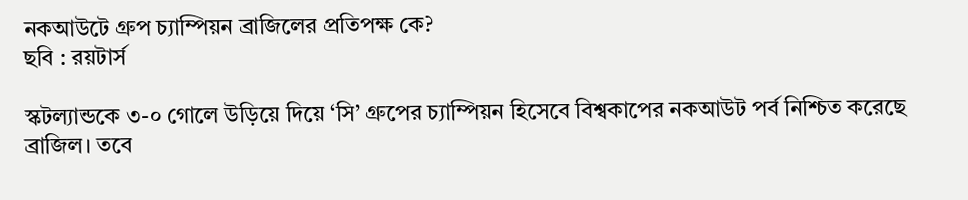নকআউটে গ্রুপ চ্যাম্পিয়ন ব্রাজিলের প্রতিপক্ষ কে?
ছবি : রয়টার্স

স্কটল্যান্ডকে ৩-০ গোলে উড়িয়ে দিয়ে ‘সি’ গ্রুপের চ্যাম্পিয়ন হিসেবে বিশ্বকাপের নকআউট পর্ব নিশ্চিত করেছে ব্রাজিল। তবে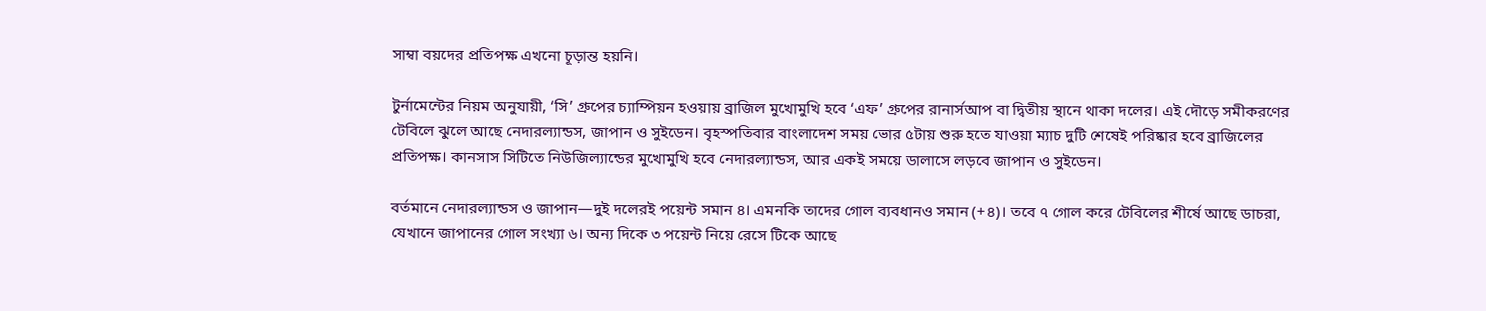সাম্বা বয়দের প্রতিপক্ষ এখনো চূড়ান্ত হয়নি।

টুর্নামেন্টের নিয়ম অনুযায়ী, ‘সি’ গ্রুপের চ্যাম্পিয়ন হওয়ায় ব্রাজিল মুখোমুখি হবে ‘এফ’ গ্রুপের রানার্সআপ বা দ্বিতীয় স্থানে থাকা দলের। এই দৌড়ে সমীকরণের টেবিলে ঝুলে আছে নেদারল্যান্ডস, জাপান ও সুইডেন। বৃহস্পতিবার বাংলাদেশ সময় ভোর ৫টায় শুরু হতে যাওয়া ম্যাচ দুটি শেষেই পরিষ্কার হবে ব্রাজিলের প্রতিপক্ষ। কানসাস সিটিতে নিউজিল্যান্ডের মুখোমুখি হবে নেদারল্যান্ডস, আর একই সময়ে ডালাসে লড়বে জাপান ও সুইডেন।

বর্তমানে নেদারল্যান্ডস ও জাপান—দুই দলেরই পয়েন্ট সমান ৪। এমনকি তাদের গোল ব্যবধানও সমান (+৪)। তবে ৭ গোল করে টেবিলের শীর্ষে আছে ডাচরা, যেখানে জাপানের গোল সংখ্যা ৬। অন্য দিকে ৩ পয়েন্ট নিয়ে রেসে টিকে আছে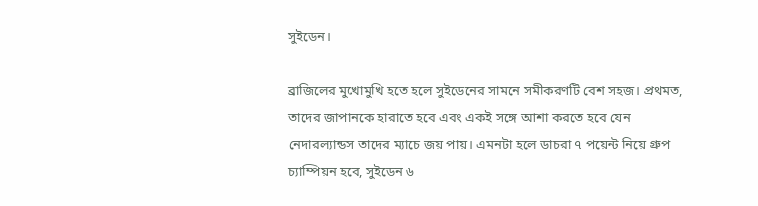সুইডেন।

ব্রাজিলের মুখোমুখি হতে হলে সুইডেনের সামনে সমীকরণটি বেশ সহজ। প্রথমত, তাদের জাপানকে হারাতে হবে এবং একই সঙ্গে আশা করতে হবে যেন নেদারল্যান্ডস তাদের ম্যাচে জয় পায়। এমনটা হলে ডাচরা ৭ পয়েন্ট নিয়ে গ্রুপ চ্যাম্পিয়ন হবে, সুইডেন ৬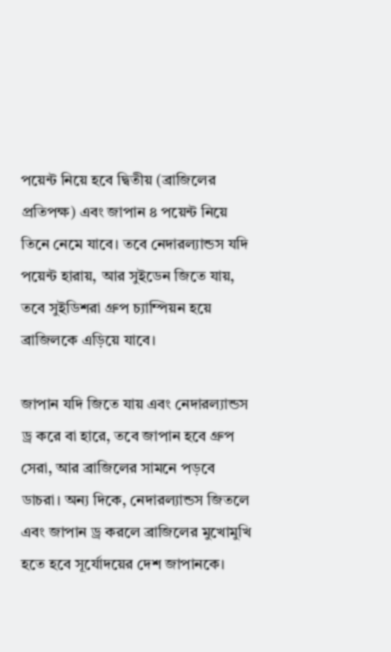পয়েন্ট নিয়ে হবে দ্বিতীয় (ব্রাজিলের প্রতিপক্ষ) এবং জাপান ৪ পয়েন্ট নিয়ে তিনে নেমে যাবে। তবে নেদারল্যান্ডস যদি পয়েন্ট হারায়, আর সুইডেন জিতে যায়, তবে সুইডিশরা গ্রুপ চ্যাম্পিয়ন হয়ে ব্রাজিলকে এড়িয়ে যাবে।

জাপান যদি জিতে যায় এবং নেদারল্যান্ডস ড্র করে বা হারে, তবে জাপান হবে গ্রুপ সেরা, আর ব্রাজিলের সামনে পড়বে ডাচরা। অন্য দিকে, নেদারল্যান্ডস জিতলে এবং জাপান ড্র করলে ব্রাজিলের মুখোমুখি হতে হবে সূর্যোদয়ের দেশ জাপানকে।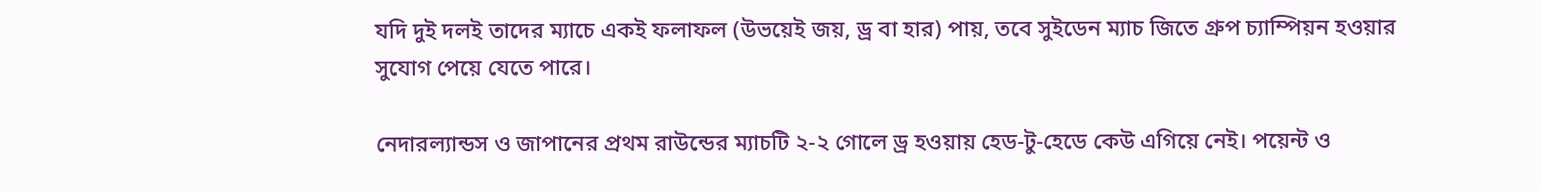যদি দুই দলই তাদের ম্যাচে একই ফলাফল (উভয়েই জয়, ড্র বা হার) পায়, তবে সুইডেন ম্যাচ জিতে গ্রুপ চ্যাম্পিয়ন হওয়ার সুযোগ পেয়ে যেতে পারে।

নেদারল্যান্ডস ও জাপানের প্রথম রাউন্ডের ম্যাচটি ২-২ গোলে ড্র হওয়ায় হেড-টু-হেডে কেউ এগিয়ে নেই। পয়েন্ট ও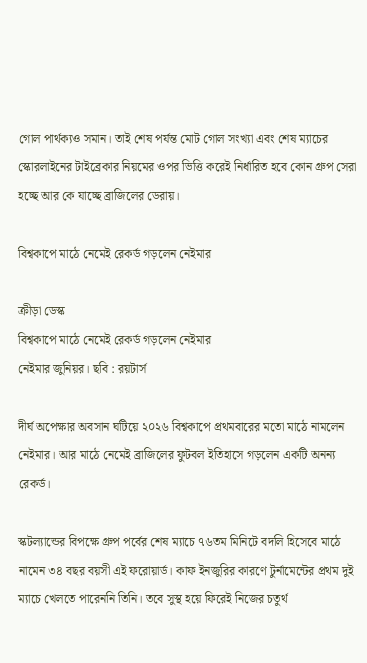গোল পার্থক্যও সমান। তাই শেষ পর্যন্ত মোট গোল সংখ্যা এবং শেষ ম্যাচের স্কোরলাইনের টাইব্রেকার নিয়মের ওপর ভিত্তি করেই নির্ধারিত হবে কোন গ্রুপ সেরা হচ্ছে আর কে যাচ্ছে ব্রাজিলের ডেরায়।

বিশ্বকাপে মাঠে নেমেই রেকর্ড গড়লেন নেইমার

ক্রীড়া ডেস্ক
বিশ্বকাপে মাঠে নেমেই রেকর্ড গড়লেন নেইমার
নেইমার জুনিয়র। ছবি : রয়টার্স

দীর্ঘ অপেক্ষার অবসান ঘটিয়ে ২০২৬ বিশ্বকাপে প্রথমবারের মতো মাঠে নামলেন নেইমার। আর মাঠে নেমেই ব্রাজিলের ফুটবল ইতিহাসে গড়লেন একটি অনন্য রেকর্ড।

স্কটল্যান্ডের বিপক্ষে গ্রুপ পর্বের শেষ ম্যাচে ৭৬তম মিনিটে বদলি হিসেবে মাঠে নামেন ৩৪ বছর বয়সী এই ফরোয়ার্ড। কাফ ইনজুরির কারণে টুর্নামেন্টের প্রথম দুই ম্যাচে খেলতে পারেননি তিনি। তবে সুস্থ হয়ে ফিরেই নিজের চতুর্থ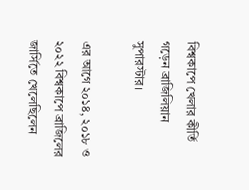বিশ্বকাপে খেলার কীর্তি গড়েন ব্রাজিলিয়ান সুপারস্টার।

এর আগে ২০১৪, ২০১৮ ও ২০২২ বিশ্বকাপে ব্রাজিলের জার্সিতে খেলেছিলেন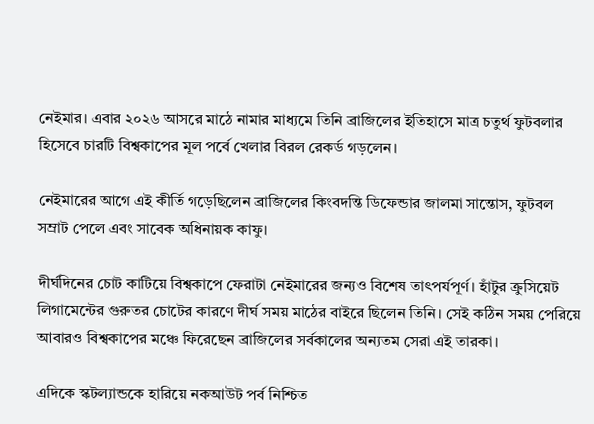নেইমার। এবার ২০২৬ আসরে মাঠে নামার মাধ্যমে তিনি ব্রাজিলের ইতিহাসে মাত্র চতুর্থ ফুটবলার হিসেবে চারটি বিশ্বকাপের মূল পর্বে খেলার বিরল রেকর্ড গড়লেন।

নেইমারের আগে এই কীর্তি গড়েছিলেন ব্রাজিলের কিংবদন্তি ডিফেন্ডার জালমা সান্তোস, ফুটবল সম্রাট পেলে এবং সাবেক অধিনায়ক কাফু।

দীর্ঘদিনের চোট কাটিয়ে বিশ্বকাপে ফেরাটা নেইমারের জন্যও বিশেষ তাৎপর্যপূর্ণ। হাঁটুর ক্রুসিয়েট লিগামেন্টের গুরুতর চোটের কারণে দীর্ঘ সময় মাঠের বাইরে ছিলেন তিনি। সেই কঠিন সময় পেরিয়ে আবারও বিশ্বকাপের মঞ্চে ফিরেছেন ব্রাজিলের সর্বকালের অন্যতম সেরা এই তারকা।

এদিকে স্কটল্যান্ডকে হারিয়ে নকআউট পর্ব নিশ্চিত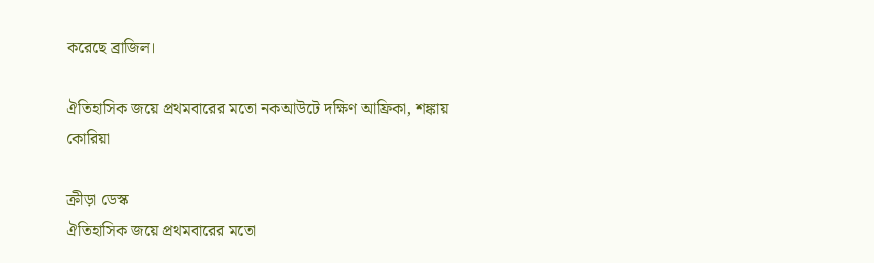করেছে ব্রাজিল।

ঐতিহাসিক জয়ে প্রথমবারের মতো নকআউটে দক্ষিণ আফ্রিকা, শঙ্কায় কোরিয়া

ক্রীড়া ডেস্ক
ঐতিহাসিক জয়ে প্রথমবারের মতো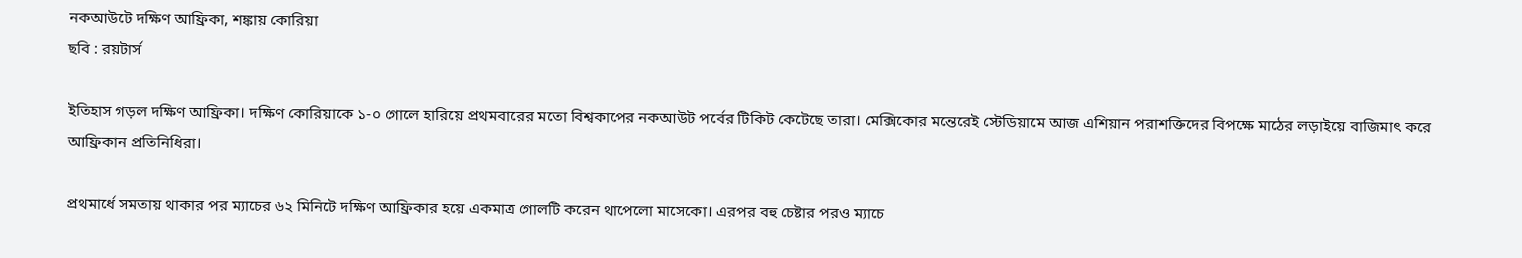নকআউটে দক্ষিণ আফ্রিকা, শঙ্কায় কোরিয়া
ছবি : রয়টার্স

ইতিহাস গড়ল দক্ষিণ আফ্রিকা। দক্ষিণ কোরিয়াকে ১-০ গোলে হারিয়ে প্রথমবারের মতো বিশ্বকাপের নকআউট পর্বের টিকিট কেটেছে তারা। মেক্সিকোর মন্তেরেই স্টেডিয়ামে আজ এশিয়ান পরাশক্তিদের বিপক্ষে মাঠের লড়াইয়ে বাজিমাৎ করে আফ্রিকান প্রতিনিধিরা।

প্রথমার্ধে সমতায় থাকার পর ম্যাচের ৬২ মিনিটে দক্ষিণ আফ্রিকার হয়ে একমাত্র গোলটি করেন থাপেলো মাসেকো। এরপর বহু চেষ্টার পরও ম্যাচে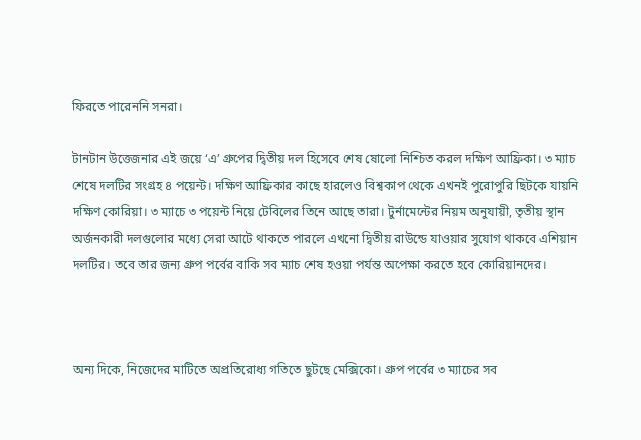ফিরতে পারেননি সনরা।

টানটান উত্তেজনার এই জয়ে ‘এ’ গ্রুপের দ্বিতীয় দল হিসেবে শেষ ষোলো নিশ্চিত করল দক্ষিণ আফ্রিকা। ৩ ম্যাচ শেষে দলটির সংগ্রহ ৪ পয়েন্ট। দক্ষিণ আফ্রিকার কাছে হারলেও বিশ্বকাপ থেকে এখনই পুরোপুরি ছিটকে যায়নি দক্ষিণ কোরিয়া। ৩ ম্যাচে ৩ পয়েন্ট নিয়ে টেবিলের তিনে আছে তারা। টুর্নামেন্টের নিয়ম অনুযায়ী, তৃতীয় স্থান অর্জনকারী দলগুলোর মধ্যে সেরা আটে থাকতে পারলে এখনো দ্বিতীয় রাউন্ডে যাওয়ার সুযোগ থাকবে এশিয়ান দলটির। তবে তার জন্য গ্রুপ পর্বের বাকি সব ম্যাচ শেষ হওয়া পর্যন্ত অপেক্ষা করতে হবে কোরিয়ানদের।



অন্য দিকে, নিজেদের মাটিতে অপ্রতিরোধ্য গতিতে ছুটছে মেক্সিকো। গ্রুপ পর্বের ৩ ম্যাচের সব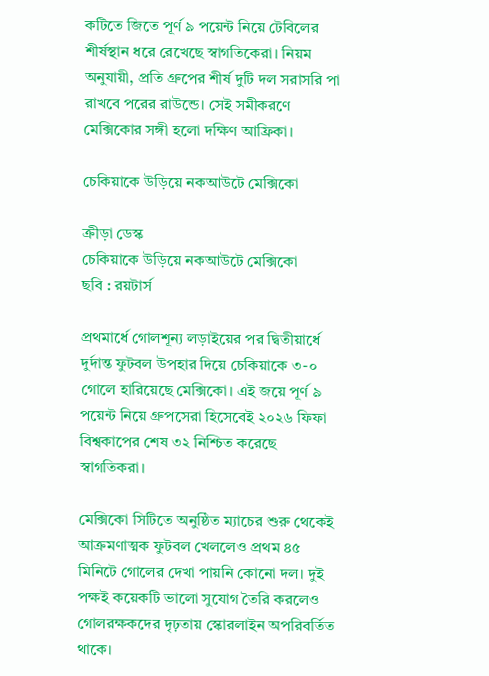কটিতে জিতে পূর্ণ ৯ পয়েন্ট নিয়ে টেবিলের শীর্ষস্থান ধরে রেখেছে স্বাগতিকেরা। নিয়ম অনুযায়ী, প্রতি গ্রুপের শীর্ষ দুটি দল সরাসরি পা রাখবে পরের রাউন্ডে। সেই সমীকরণে মেক্সিকোর সঙ্গী হলো দক্ষিণ আফ্রিকা।

চেকিয়াকে উড়িয়ে নকআউটে মেক্সিকো

ক্রীড়া ডেস্ক
চেকিয়াকে উড়িয়ে নকআউটে মেক্সিকো
ছবি : রয়টার্স

প্রথমার্ধে গোলশূন্য লড়াইয়ের পর দ্বিতীয়ার্ধে দুর্দান্ত ফুটবল উপহার দিয়ে চেকিয়াকে ৩-০ গোলে হারিয়েছে মেক্সিকো। এই জয়ে পূর্ণ ৯ পয়েন্ট নিয়ে গ্রুপসেরা হিসেবেই ২০২৬ ফিফা বিশ্বকাপের শেষ ৩২ নিশ্চিত করেছে স্বাগতিকরা।

মেক্সিকো সিটিতে অনুষ্ঠিত ম্যাচের শুরু থেকেই আক্রমণাত্মক ফুটবল খেললেও প্রথম ৪৫ মিনিটে গোলের দেখা পায়নি কোনো দল। দুই পক্ষই কয়েকটি ভালো সুযোগ তৈরি করলেও গোলরক্ষকদের দৃঢ়তায় স্কোরলাইন অপরিবর্তিত থাকে।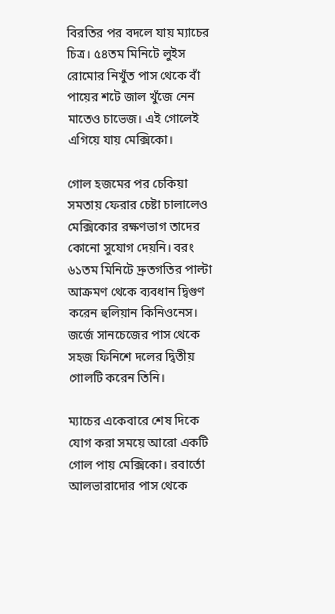বিরতির পর বদলে যায় ম্যাচের চিত্র। ৫৪তম মিনিটে লুইস রোমোর নিখুঁত পাস থেকে বাঁ পায়ের শটে জাল খুঁজে নেন মাতেও চাভেজ। এই গোলেই এগিয়ে যায় মেক্সিকো।

গোল হজমের পর চেকিয়া সমতায় ফেরার চেষ্টা চালালেও মেক্সিকোর রক্ষণভাগ তাদের কোনো সুযোগ দেয়নি। বরং ৬১তম মিনিটে দ্রুতগতির পাল্টা আক্রমণ থেকে ব্যবধান দ্বিগুণ করেন হুলিয়ান কিনিওনেস। জর্জে সানচেজের পাস থেকে সহজ ফিনিশে দলের দ্বিতীয় গোলটি করেন তিনি।

ম্যাচের একেবারে শেষ দিকে যোগ করা সময়ে আরো একটি গোল পায় মেক্সিকো। রবার্তো আলভারাদোর পাস থেকে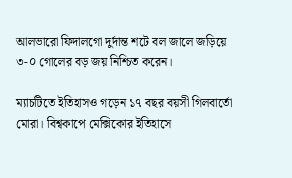আলভারো ফিদালগো দুর্দান্ত শটে বল জালে জড়িয়ে ৩-০ গোলের বড় জয় নিশ্চিত করেন।

ম্যাচটিতে ইতিহাসও গড়েন ১৭ বছর বয়সী গিলবার্তো মোরা। বিশ্বকাপে মেক্সিকোর ইতিহাসে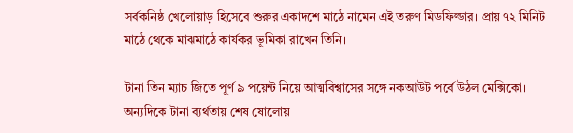সর্বকনিষ্ঠ খেলোয়াড় হিসেবে শুরুর একাদশে মাঠে নামেন এই তরুণ মিডফিল্ডার। প্রায় ৭২ মিনিট মাঠে থেকে মাঝমাঠে কার্যকর ভূমিকা রাখেন তিনি।

টানা তিন ম্যাচ জিতে পূর্ণ ৯ পয়েন্ট নিয়ে আত্মবিশ্বাসের সঙ্গে নকআউট পর্বে উঠল মেক্সিকো। অন্যদিকে টানা ব্যর্থতায় শেষ ষোলোয়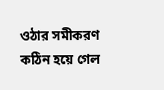ওঠার সমীকরণ কঠিন হয়ে গেল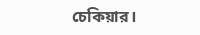চেকিয়ার।